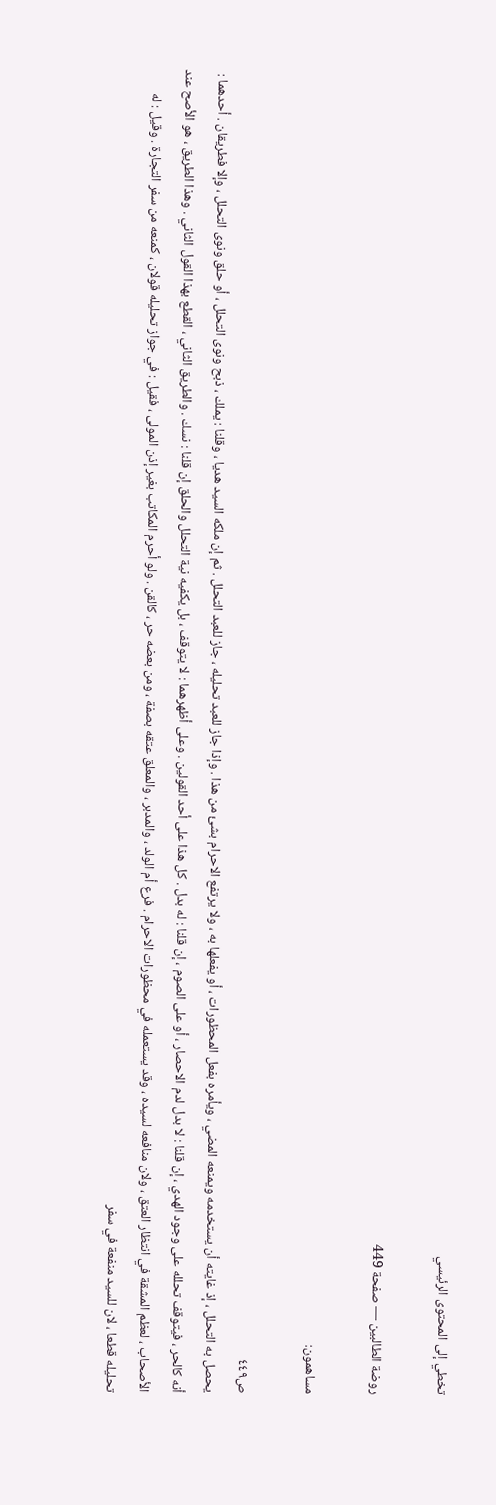تخطي إلى المحتوى الرئيسي

روضة الطالبين — صفحة 449

مساهمون:

ص٤٤٩
يحصل به التحلل ، إذ غايته أن يستخدمه ويمنعه المضي ، ويأمره بفعل المحظورات ، أو يفعلها به ، ولا يرتفع الاحرام بشئ من هذا . وإذا جاز للعبد تحليله ، جاز للعبد التحلل . ثم إن ملكه السيد هديا ، وقلنا : يملك ، ذبح ونوى التحلل ، أو حلق ونوى التحلل ، وإلا فطريقان . أحدهما : أنه كالحر ، فيتوقف تحلله على وجود الهدي ، إن قلنا : لا بدل لدم الاحصار ، أو على الصوم ، إن قلنا : له بدل . كل هذا على أحد القولين . وعلى أظهرهما : لا يتوقف ، بل يكفيه نية التحلل والحلق إن قلنا : نسك . والطريق الثاني ، القطع بهذا القول الثاني . وهذا الطريق ، هو الأصح عند الأصحاب ، لعظم المشقة في انتظار العتق ، ولان منافعه لسيده ، وقد يستعمله في محظورات الاحرام . فرع أم الولد ، والمدبر ، والمعلق عتقه بصفة ، ومن بعضه حر ، كالقن . ولو أحرم المكاتب بغير إذن المولى ، فقيل : في جواز تحليله قولان ، كمنعه من سفر التجارة . وقيل : له تحليله قطعا ، لان للسيد منفعة في سفر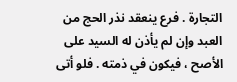التجارة . فرع ينعقد نذر الحج من العبد وإن لم يأذن له السيد على الأصح ، فيكون في ذمته . فلو أتى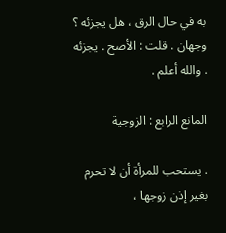به في حال الرق ، هل يجزئه ؟ وجهان . قلت : الأصح . يجزئه . والله أعلم .

المانع الرابع : الزوجية

. يستحب للمرأة أن لا تحرم بغير إذن زوجها ،